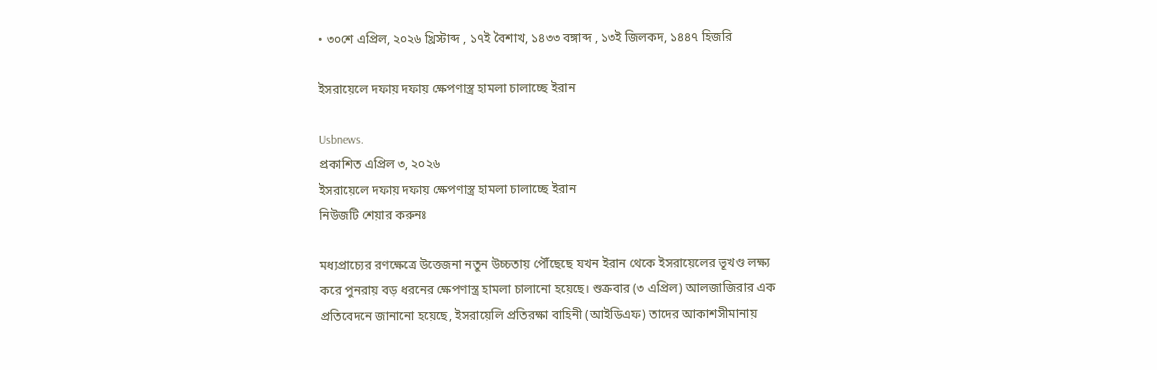• ৩০শে এপ্রিল, ২০২৬ খ্রিস্টাব্দ , ১৭ই বৈশাখ, ১৪৩৩ বঙ্গাব্দ , ১৩ই জিলকদ, ১৪৪৭ হিজরি

ইসরায়েলে দফায় দফায় ক্ষেপণাস্ত্র হামলা চালাচ্ছে ইরান

Usbnews.
প্রকাশিত এপ্রিল ৩, ২০২৬
ইসরায়েলে দফায় দফায় ক্ষেপণাস্ত্র হামলা চালাচ্ছে ইরান
নিউজটি শেয়ার করুনঃ

মধ্যপ্রাচ্যের রণক্ষেত্রে উত্তেজনা নতুন উচ্চতায় পৌঁছেছে যখন ইরান থেকে ইসরায়েলের ভূখণ্ড লক্ষ্য করে পুনরায় বড় ধরনের ক্ষেপণাস্ত্র হামলা চালানো হয়েছে। শুক্রবার (৩ এপ্রিল) আলজাজিরার এক প্রতিবেদনে জানানো হয়েছে, ইসরায়েলি প্রতিরক্ষা বাহিনী (আইডিএফ) তাদের আকাশসীমানায়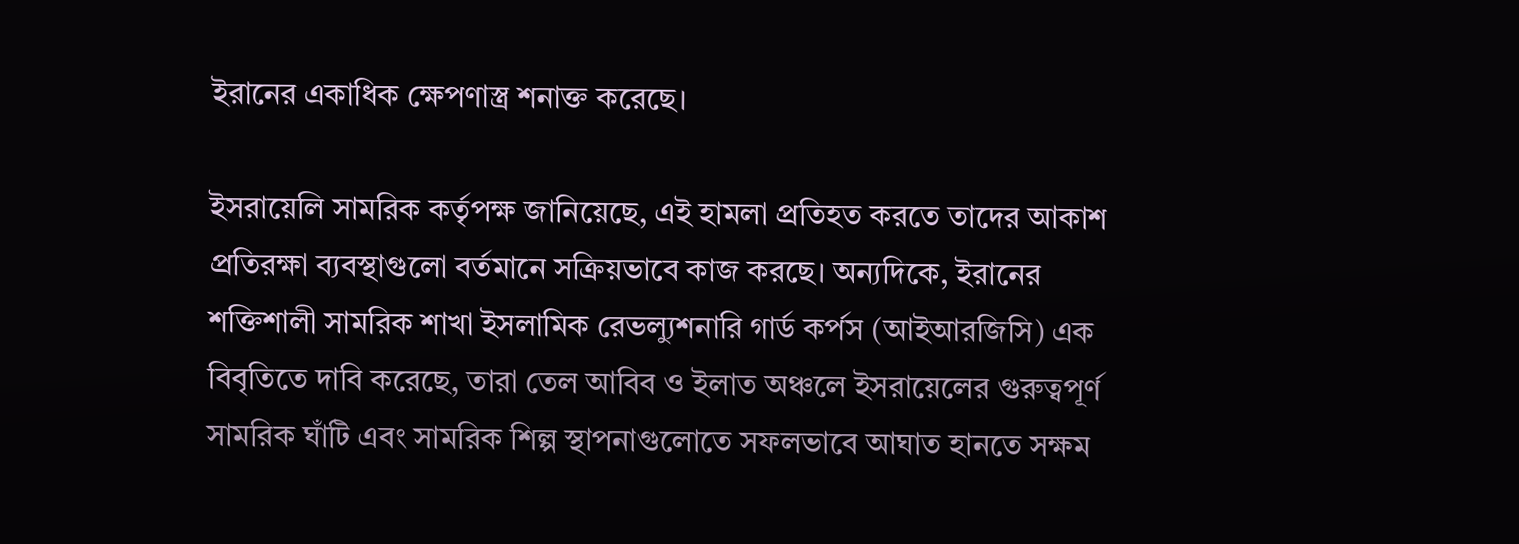ইরানের একাধিক ক্ষেপণাস্ত্র শনাক্ত করেছে।

ইসরায়েলি সামরিক কর্তৃপক্ষ জানিয়েছে, এই হামলা প্রতিহত করতে তাদের আকাশ প্রতিরক্ষা ব্যবস্থাগুলো বর্তমানে সক্রিয়ভাবে কাজ করছে। অন্যদিকে, ইরানের শক্তিশালী সামরিক শাখা ইসলামিক রেভল্যুশনারি গার্ড কর্পস (আইআরজিসি) এক বিবৃতিতে দাবি করেছে, তারা তেল আবিব ও ইলাত অঞ্চলে ইসরায়েলের গুরুত্বপূর্ণ সামরিক ঘাঁটি এবং সামরিক শিল্প স্থাপনাগুলোতে সফলভাবে আঘাত হানতে সক্ষম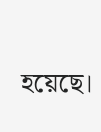হয়েছে।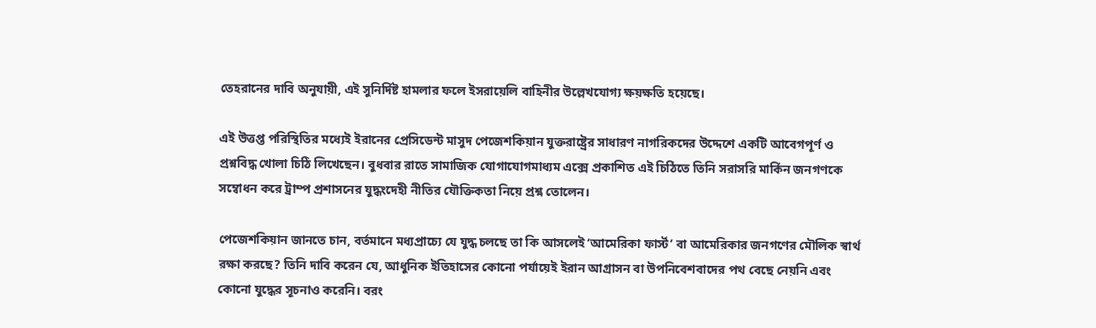তেহরানের দাবি অনুযায়ী, এই সুনির্দিষ্ট হামলার ফলে ইসরায়েলি বাহিনীর উল্লেখযোগ্য ক্ষয়ক্ষতি হয়েছে।

এই উত্তপ্ত পরিস্থিতির মধ্যেই ইরানের প্রেসিডেন্ট মাসুদ পেজেশকিয়ান যুক্তরাষ্ট্রের সাধারণ নাগরিকদের উদ্দেশে একটি আবেগপূর্ণ ও প্রশ্নবিদ্ধ খোলা চিঠি লিখেছেন। বুধবার রাতে সামাজিক যোগাযোগমাধ্যম এক্সে প্রকাশিত এই চিঠিতে তিনি সরাসরি মার্কিন জনগণকে সম্বোধন করে ট্রাম্প প্রশাসনের যুদ্ধংদেহী নীতির যৌক্তিকতা নিয়ে প্রশ্ন তোলেন।

পেজেশকিয়ান জানতে চান, বর্তমানে মধ্যপ্রাচ্যে যে যুদ্ধ চলছে তা কি আসলেই ‘আমেরিকা ফার্স্ট’ বা আমেরিকার জনগণের মৌলিক স্বার্থ রক্ষা করছে? তিনি দাবি করেন যে, আধুনিক ইতিহাসের কোনো পর্যায়েই ইরান আগ্রাসন বা উপনিবেশবাদের পথ বেছে নেয়নি এবং কোনো যুদ্ধের সূচনাও করেনি। বরং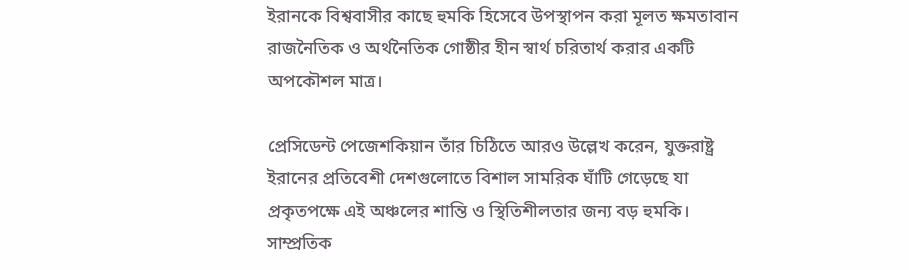ইরানকে বিশ্ববাসীর কাছে হুমকি হিসেবে উপস্থাপন করা মূলত ক্ষমতাবান রাজনৈতিক ও অর্থনৈতিক গোষ্ঠীর হীন স্বার্থ চরিতার্থ করার একটি অপকৌশল মাত্র।

প্রেসিডেন্ট পেজেশকিয়ান তাঁর চিঠিতে আরও উল্লেখ করেন, যুক্তরাষ্ট্র ইরানের প্রতিবেশী দেশগুলোতে বিশাল সামরিক ঘাঁটি গেড়েছে যা প্রকৃতপক্ষে এই অঞ্চলের শান্তি ও স্থিতিশীলতার জন্য বড় হুমকি। সাম্প্রতিক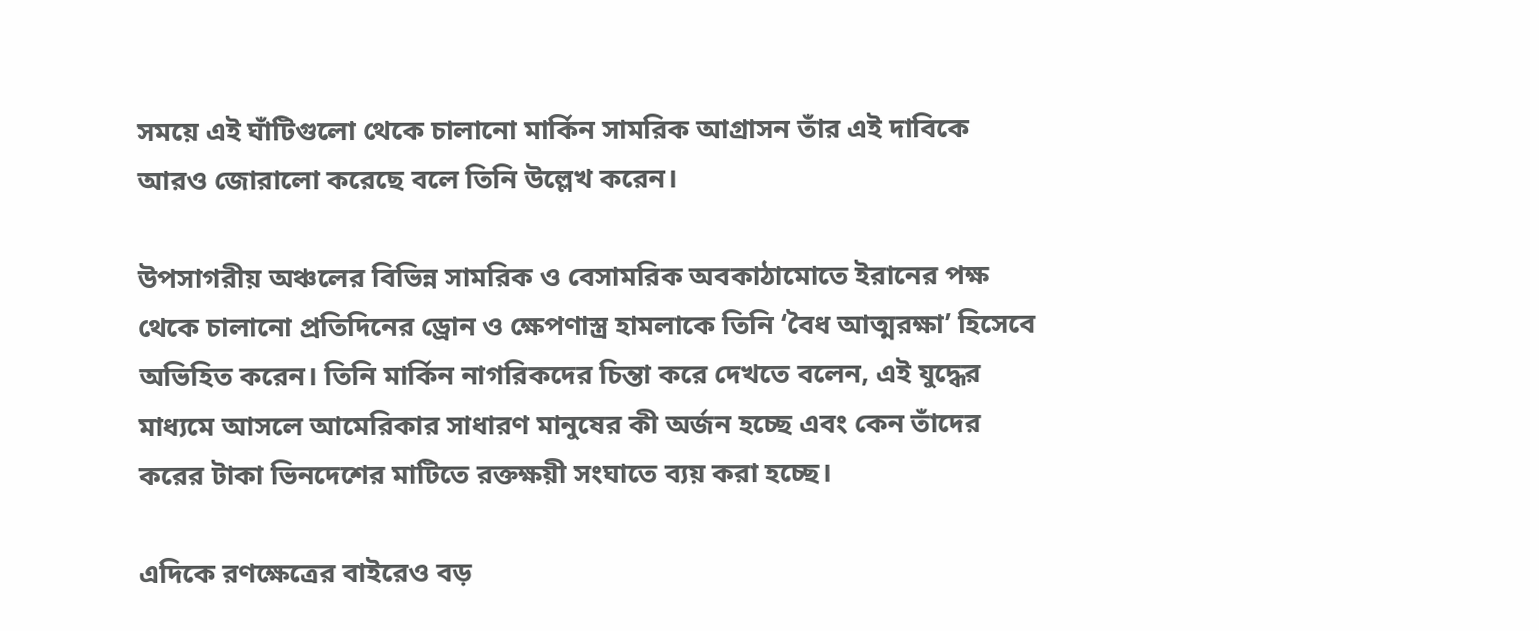সময়ে এই ঘাঁটিগুলো থেকে চালানো মার্কিন সামরিক আগ্রাসন তাঁর এই দাবিকে আরও জোরালো করেছে বলে তিনি উল্লেখ করেন।

উপসাগরীয় অঞ্চলের বিভিন্ন সামরিক ও বেসামরিক অবকাঠামোতে ইরানের পক্ষ থেকে চালানো প্রতিদিনের ড্রোন ও ক্ষেপণাস্ত্র হামলাকে তিনি ‘বৈধ আত্মরক্ষা’ হিসেবে অভিহিত করেন। তিনি মার্কিন নাগরিকদের চিন্তা করে দেখতে বলেন, এই যুদ্ধের মাধ্যমে আসলে আমেরিকার সাধারণ মানুষের কী অর্জন হচ্ছে এবং কেন তাঁদের করের টাকা ভিনদেশের মাটিতে রক্তক্ষয়ী সংঘাতে ব্যয় করা হচ্ছে।

এদিকে রণক্ষেত্রের বাইরেও বড়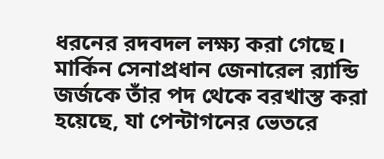ধরনের রদবদল লক্ষ্য করা গেছে। মার্কিন সেনাপ্রধান জেনারেল র‍্যান্ডি জর্জকে তাঁর পদ থেকে বরখাস্ত করা হয়েছে, যা পেন্টাগনের ভেতরে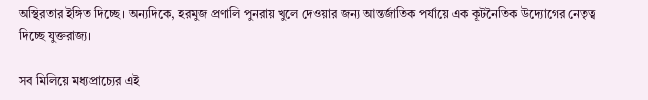অস্থিরতার ইঙ্গিত দিচ্ছে। অন্যদিকে, হরমুজ প্রণালি পুনরায় খুলে দেওয়ার জন্য আন্তর্জাতিক পর্যায়ে এক কূটনৈতিক উদ্যোগের নেতৃত্ব দিচ্ছে যুক্তরাজ্য।

সব মিলিয়ে মধ্যপ্রাচ্যের এই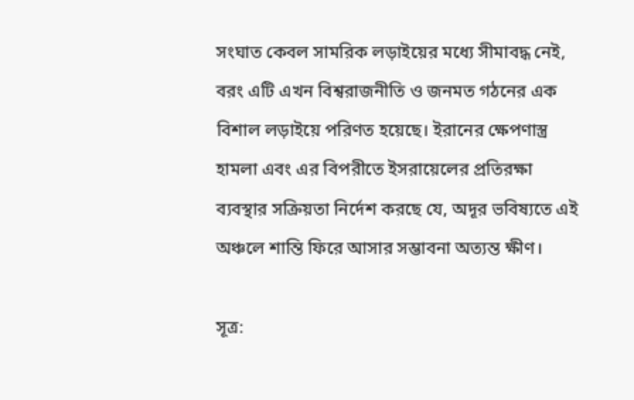সংঘাত কেবল সামরিক লড়াইয়ের মধ্যে সীমাবদ্ধ নেই, বরং এটি এখন বিশ্বরাজনীতি ও জনমত গঠনের এক বিশাল লড়াইয়ে পরিণত হয়েছে। ইরানের ক্ষেপণাস্ত্র হামলা এবং এর বিপরীতে ইসরায়েলের প্রতিরক্ষা ব্যবস্থার সক্রিয়তা নির্দেশ করছে যে, অদূর ভবিষ্যতে এই অঞ্চলে শান্তি ফিরে আসার সম্ভাবনা অত্যন্ত ক্ষীণ।

সূত্র: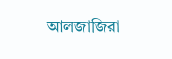আলজাজিরা